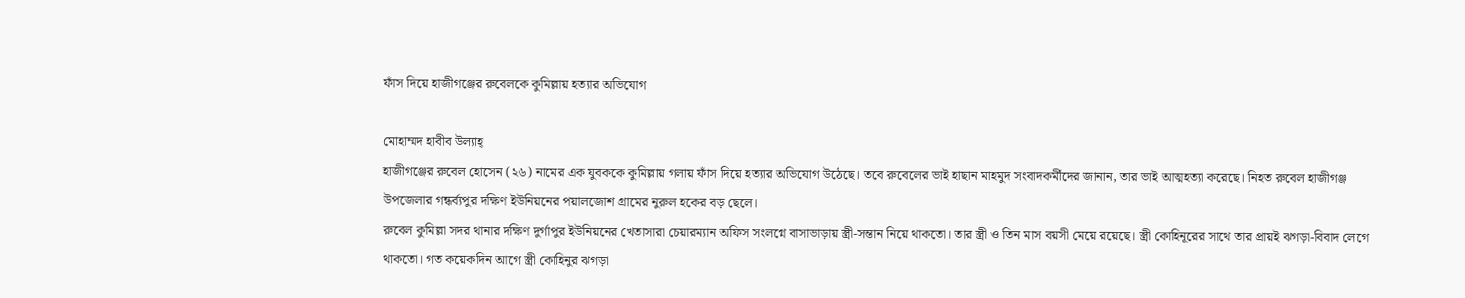ফাঁস দিয়ে হাজীগঞ্জের রুবেলকে কুমিল্লায় হত্যার অভিযোগ

মোহাম্মদ হাবীব উল্যাহ্
হাজীগঞ্জের রুবেল হোসেন (২৬) নামের এক যুবককে কুমিল্লায় গলায় ফাঁস দিয়ে হত্যার অভিযোগ উঠেছে। তবে রুবেলের ভাই হাছান মাহমুদ সংবাদকর্মীদের জানান, তার ভাই আত্মহত্যা করেছে। নিহত রুবেল হাজীগঞ্জ উপজেলার গন্ধর্ব্যপুর দক্ষিণ ইউনিয়নের পয়ালজোশ গ্রামের নুরুল হকের বড় ছেলে।
রুবেল কুমিল্লা সদর থানার দক্ষিণ দুর্গাপুর ইউনিয়নের খেতাসারা চেয়ারম্যান অফিস সংলগ্নে বাসাভাড়ায় স্ত্রী-সন্তান নিয়ে থাকতো। তার স্ত্রী ও তিন মাস বয়সী মেয়ে রয়েছে। স্ত্রী কোহিনূরের সাথে তার প্রায়ই ঝগড়া-বিবাদ লেগে থাকতো। গত কয়েকদিন আগে স্ত্রী কোহিনুর ঝগড়া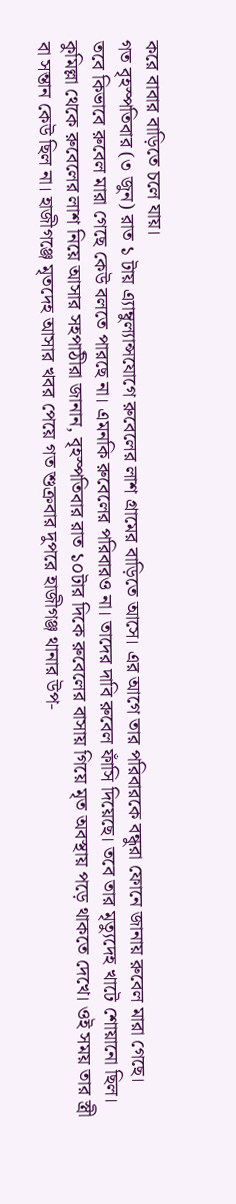করে বাবার বাড়িতে চলে যায়।
গত বৃহস্পতিবার (৩ জুন) রাত ১ টায় এ্যাম্বুল্যান্সযোগে রুবেলের লাশ গ্রামের বাড়িতে আসে। এর আগে তার পরিবারকে বন্ধুরা ফোনে জানায় রুবেল মারা গেছে। তবে কিভাবে রুবেল মারা গেছে কেউ বলতে পারছে না। এমনকি রুবেলের পরিবারও না। তাদের দাবি রুবেল ফাঁসি দিয়েছে। তবে তার মৃত্যুদেহ খাটে শোয়ানো ছিল।
কুমিল্লা থেকে রুবেলের লাশ নিয়ে আসার সহপাঠীরা জানান, বৃহস্পতিবার রাত ১০টার দিকে রুবেলের বাসায় গিয়ে মৃত অবস্থায় পড়ে থাকতে দেখে। ওই সময় তার স্ত্রী বা সন্তান কেউ ছিল না। হাজীগঞ্জে মৃতদেহ আসার খবর পেয়ে গত শুক্রবার দুপরে হাজীগঞ্জ থানার উপ-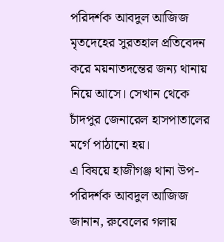পরিদর্শক আবদুল আজিজ মৃতদেহের সুরতহাল প্রতিবেদন করে ময়নাতদন্তের জন্য থানায় নিয়ে আসে। সেখান থেকে চাঁদপুর জেনারেল হাসপাতালের মর্গে পাঠানো হয়।
এ বিষয়ে হাজীগঞ্জ থানা উপ-পরিদর্শক আবদুল আজিজ জানান, রুবেলের গলায়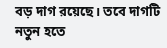বড় দাগ রয়েছে। তবে দাগটি নতুন হতে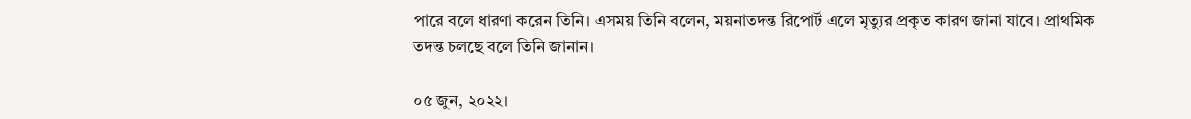পারে বলে ধারণা করেন তিনি। এসময় তিনি বলেন, ময়নাতদন্ত রিপোর্ট এলে মৃত্যুর প্রকৃত কারণ জানা যাবে। প্রাথমিক তদন্ত চলছে বলে তিনি জানান।

০৫ জুন, ২০২২।